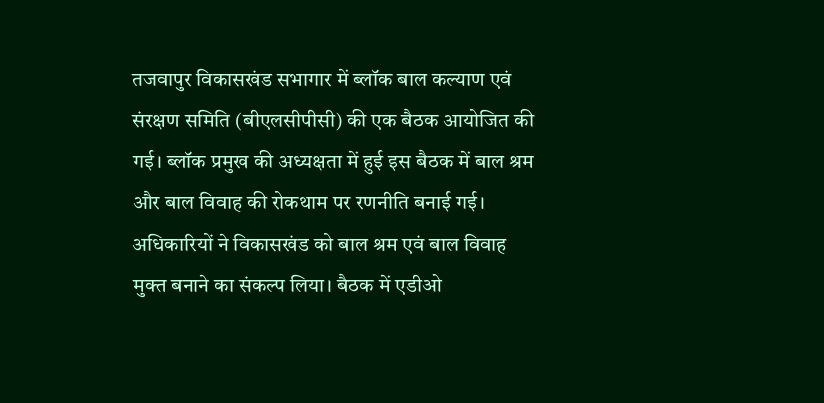तजवापुर विकासखंड सभागार में ब्लॉक बाल कल्याण एवं संरक्षण समिति (बीएलसीपीसी) की एक बैठक आयोजित की गई। ब्लॉक प्रमुख की अध्यक्षता में हुई इस बैठक में बाल श्रम और बाल विवाह की रोकथाम पर रणनीति बनाई गई। अधिकारियों ने विकासखंड को बाल श्रम एवं बाल विवाह मुक्त बनाने का संकल्प लिया। बैठक में एडीओ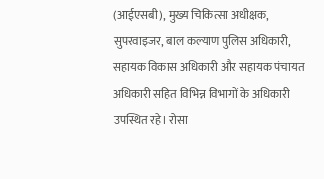(आईएसबी), मुख्य चिकित्सा अधीक्षक, सुपरवाइजर, बाल कल्याण पुलिस अधिकारी, सहायक विकास अधिकारी और सहायक पंचायत अधिकारी सहित विभिन्न विभागों के अधिकारी उपस्थित रहे। रोसा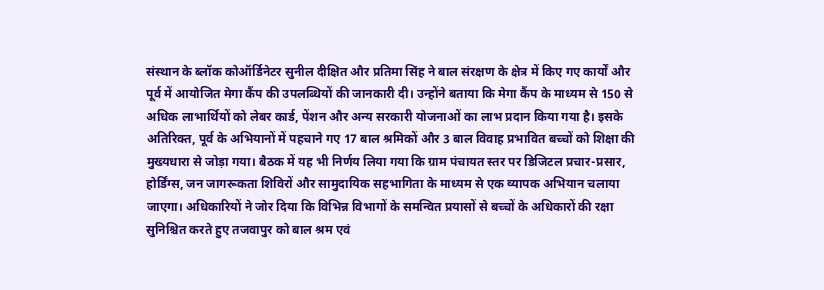संस्थान के ब्लॉक कोऑर्डिनेटर सुनील दीक्षित और प्रतिमा सिंह ने बाल संरक्षण के क्षेत्र में किए गए कार्यों और पूर्व में आयोजित मेगा कैंप की उपलब्धियों की जानकारी दी। उन्होंने बताया कि मेगा कैंप के माध्यम से 150 से अधिक लाभार्थियों को लेबर कार्ड, पेंशन और अन्य सरकारी योजनाओं का लाभ प्रदान किया गया है। इसके अतिरिक्त, पूर्व के अभियानों में पहचाने गए 17 बाल श्रमिकों और 3 बाल विवाह प्रभावित बच्चों को शिक्षा की मुख्यधारा से जोड़ा गया। बैठक में यह भी निर्णय लिया गया कि ग्राम पंचायत स्तर पर डिजिटल प्रचार-प्रसार, होर्डिंग्स, जन जागरूकता शिविरों और सामुदायिक सहभागिता के माध्यम से एक व्यापक अभियान चलाया जाएगा। अधिकारियों ने जोर दिया कि विभिन्न विभागों के समन्वित प्रयासों से बच्चों के अधिकारों की रक्षा सुनिश्चित करते हुए तजवापुर को बाल श्रम एवं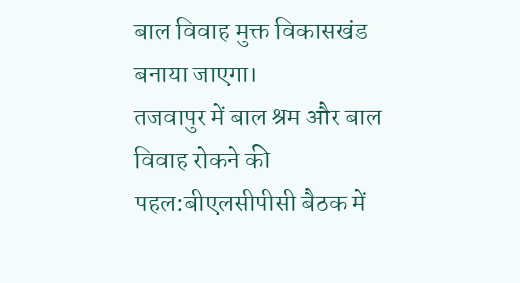बाल विवाह मुक्त विकासखंड बनाया जाएगा।
तजवापुर में बाल श्रम और बाल विवाह रोकने की पहल:बीएलसीपीसी बैठक में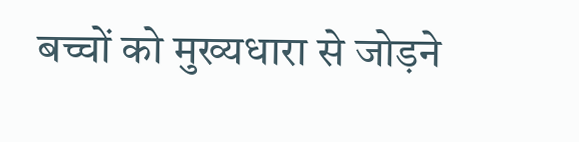बच्चों को मुख्यधारा से जोड़ने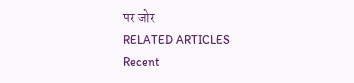पर जोर
RELATED ARTICLES
Recent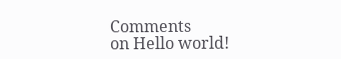Comments
on Hello world!